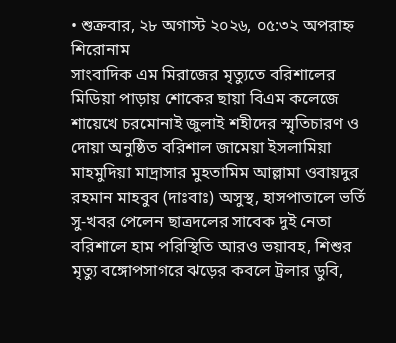• শুক্রবার, ২৮ অগাস্ট ২০২৬, ০৫:৩২ অপরাহ্ন
শিরোনাম
সাংবাদিক এম মিরাজের মৃত্যুতে বরিশালের মিডিয়া পাড়ায় শোকের ছায়া বিএম কলেজে শায়েখে চরমোনাই জুলাই শহীদের স্মৃতিচারণ ও দোয়া অনুষ্ঠিত বরিশাল জামেয়া ইসলামিয়া মাহমুদিয়া মাদ্রাসার মুহতামিম আল্লামা ওবায়দুর রহমান মাহবুব (দাঃবাঃ) অসুস্থ, হাসপাতালে ভর্তি সু-খবর পেলেন ছাত্রদলের সাবেক দুই নেতা বরিশালে হাম পরিস্থিতি আরও ভয়াবহ, শিশুর মৃত্যু বঙ্গোপসাগরে ঝড়ের কবলে ট্রলার ডুবি,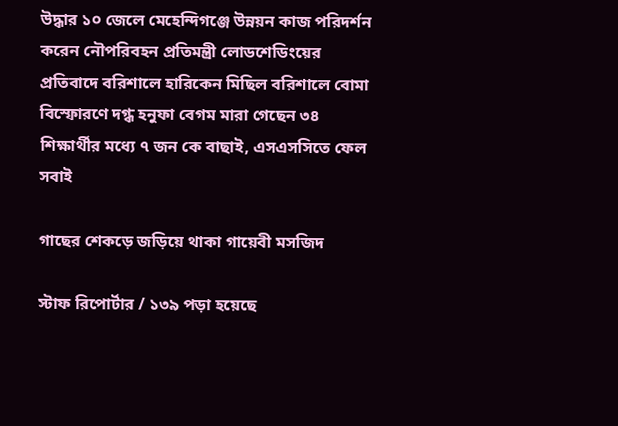উদ্ধার ১০ জেলে মেহেন্দিগঞ্জে উন্নয়ন কাজ পরিদর্শন করেন নৌপরিবহন প্রতিমন্ত্রী লোডশেডিংয়ের প্রতিবাদে বরিশালে হারিকেন মিছিল বরিশালে বোমা বিস্ফোরণে দগ্ধ হনুফা বেগম মারা গেছেন ৩৪ শিক্ষার্থীর মধ্যে ৭ জন কে বাছাই, এসএসসিতে ফেল সবাই

গাছের শেকড়ে জড়িয়ে থাকা গায়েবী মসজিদ

স্টাফ রিপোর্টার / ১৩৯ পড়া হয়েছে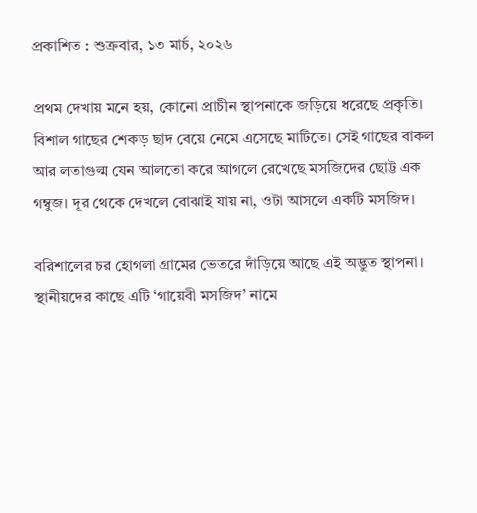প্রকাশিত : শুক্রবার, ১৩ মার্চ, ২০২৬

প্রথম দেখায় মনে হয়, কোনো প্রাচীন স্থাপনাকে জড়িয়ে ধরেছে প্রকৃতি। বিশাল গাছের শেকড় ছাদ বেয়ে নেমে এসেছে মাটিতে। সেই গাছের বাকল আর লতাগুল্ম যেন আলতো করে আগলে রেখেছে মসজিদের ছোট্ট এক গম্বুজ। দূর থেকে দেখলে বোঝাই যায় না, ওটা আসলে একটি মসজিদ।

বরিশালের চর হোগলা গ্রামের ভেতরে দাঁড়িয়ে আছে এই অদ্ভুত স্থাপনা। স্থানীয়দের কাছে এটি ‘গায়েবী মসজিদ’ নামে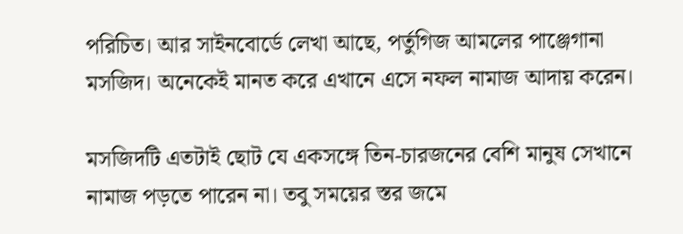পরিচিত। আর সাইনবোর্ডে লেখা আছে, পর্তুগিজ আমলের পাঞ্জেগানা মসজিদ। অনেকেই মানত করে এখানে এসে নফল নামাজ আদায় করেন।

মসজিদটি এতটাই ছোট যে একসঙ্গে তিন-চারজনের বেশি মানুষ সেখানে নামাজ পড়তে পারেন না। তবু সময়ের স্তর জমে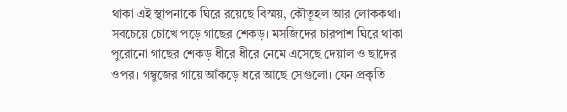থাকা এই স্থাপনাকে ঘিরে রয়েছে বিস্ময়, কৌতূহল আর লোককথা। সবচেয়ে চোখে পড়ে গাছের শেকড়। মসজিদের চারপাশ ঘিরে থাকা পুরোনো গাছের শেকড় ধীরে ধীরে নেমে এসেছে দেয়াল ও ছাদের ওপর। গম্বুজের গায়ে আঁকড়ে ধরে আছে সেগুলো। যেন প্রকৃতি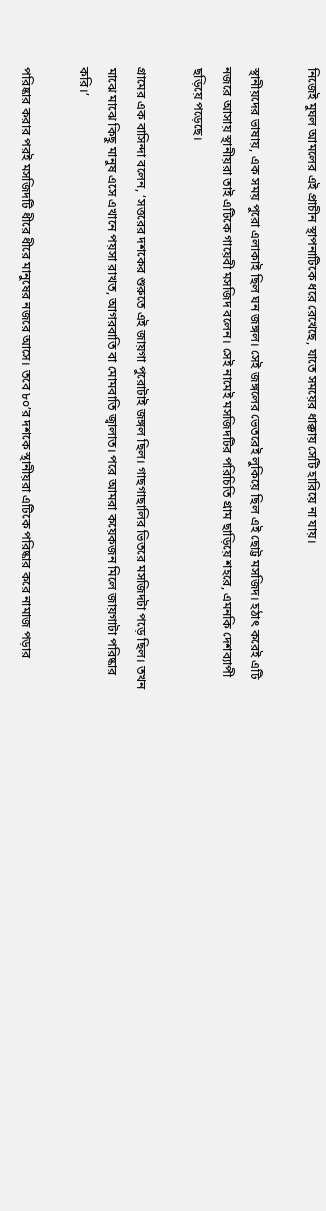নিজেই মুঘল আমলের এই প্রাচীন স্থাপনাটিকে ধরে রেখেছে, যাতে সময়ের ধাক্কায় সেটি হারিয়ে না যায়।

স্থানীয়দের ভাষায়, এক সময় পুরো এলাকাই ছিল ঘন জঙ্গল। সেই জঙ্গলের ভেতরেই লুকিয়ে ছিল এই ছোট্ট মসজিদ। হঠাৎ করেই এটি নজরে আসায় স্থানীয়রা তাই এটিকে গায়েবী মসজিদ বলেন। সেই নামেই মসজিদটির পরিচিতি গ্রাম ছাড়িয়ে শহরে, এমনকি দেশব্যাপী ছড়িয়ে পড়েছে।

গ্রামের এক বাসিন্দা বলেন, ‘সত্তরের দশকের শুরুতে এই জায়গা পুরোটাই জঙ্গল ছিল। গাছগাছালির ভিতরে মসজিদটা পড়ে ছিল। তখন মাঝে মাঝে কিছু মানুষ এসে এখানে পয়সা রাখত, আগরবাতি বা মোমবাতি জ্বালাত। পরে আমরা কয়েকজন মিলে জায়গাটা পরিষ্কার করি।’

পরিষ্কার করার পরই মসজিদটি ধীরে ধীরে মানুষের নজরে আসে। তবে ৮০’র দশকে স্থানীয়রা এটিকে পরিষ্কার করে নামাজ পড়ার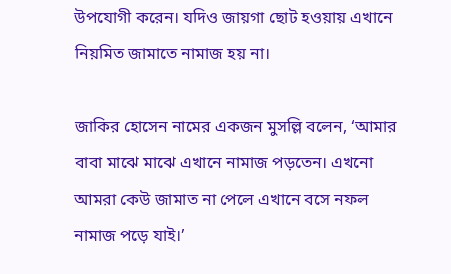উপযোগী করেন। যদিও জায়গা ছোট হওয়ায় এখানে নিয়মিত জামাতে নামাজ হয় না।

জাকির হোসেন নামের একজন মুসল্লি বলেন, ‘আমার বাবা মাঝে মাঝে এখানে নামাজ পড়তেন। এখনো আমরা কেউ জামাত না পেলে এখানে বসে নফল নামাজ পড়ে যাই।’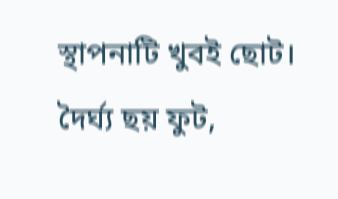স্থাপনাটি খুবই ছোট। দৈর্ঘ্য ছয় ফুট,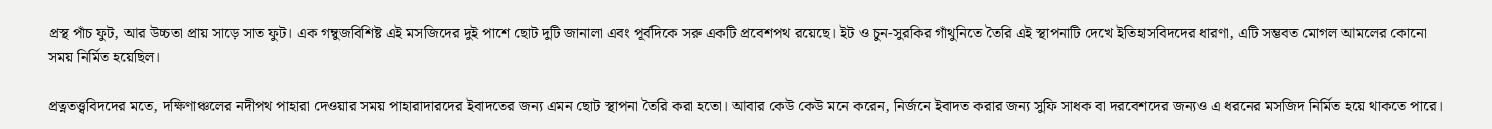প্রস্থ পাঁচ ফুট, আর উচ্চতা প্রায় সাড়ে সাত ফুট। এক গম্বুজবিশিষ্ট এই মসজিদের দুই পাশে ছোট দুটি জানালা এবং পূর্বদিকে সরু একটি প্রবেশপথ রয়েছে। ইট ও চুন-সুরকির গাঁথুনিতে তৈরি এই স্থাপনাটি দেখে ইতিহাসবিদদের ধারণা, এটি সম্ভবত মোগল আমলের কোনো সময় নির্মিত হয়েছিল।

প্রত্নতত্ত্ববিদদের মতে, দক্ষিণাঞ্চলের নদীপথ পাহারা দেওয়ার সময় পাহারাদারদের ইবাদতের জন্য এমন ছোট স্থাপনা তৈরি করা হতো। আবার কেউ কেউ মনে করেন, নির্জনে ইবাদত করার জন্য সুফি সাধক বা দরবেশদের জন্যও এ ধরনের মসজিদ নির্মিত হয়ে থাকতে পারে।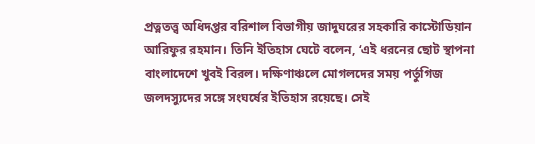প্রত্নতত্ত্ব অধিদপ্তর বরিশাল বিভাগীয় জাদুঘরের সহকারি কাস্টোডিয়ান আরিফুর রহমান। তিনি ইতিহাস ঘেটে বলেন, ‘এই ধরনের ছোট স্থাপনা বাংলাদেশে খুবই বিরল। দক্ষিণাঞ্চলে মোগলদের সময় পর্তুগিজ জলদস্যুদের সঙ্গে সংঘর্ষের ইতিহাস রয়েছে। সেই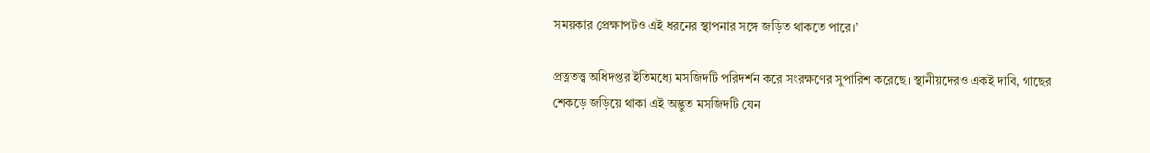সময়কার প্রেক্ষাপটও এই ধরনের স্থাপনার সঙ্গে জড়িত থাকতে পারে।’

প্রত্নতত্ত্ব অধিদপ্তর ইতিমধ্যে মসজিদটি পরিদর্শন করে সংরক্ষণের সুপারিশ করেছে। স্থানীয়দেরও একই দাবি, গাছের শেকড়ে জড়িয়ে থাকা এই অদ্ভুত মসজিদটি যেন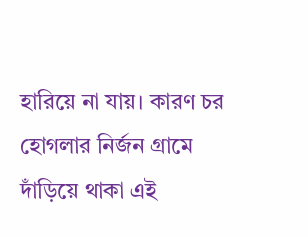হারিয়ে না যায়। কারণ চর হোগলার নির্জন গ্রামে দাঁড়িয়ে থাকা এই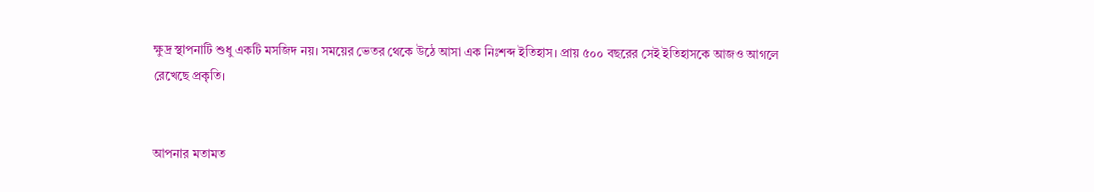ক্ষুদ্র স্থাপনাটি শুধু একটি মসজিদ নয়। সময়ের ভেতর থেকে উঠে আসা এক নিঃশব্দ ইতিহাস। প্রায় ৫০০ বছরের সেই ইতিহাসকে আজও আগলে রেখেছে প্রকৃতি।


আপনার মতামত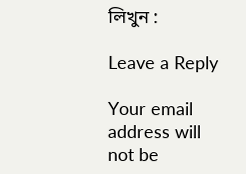লিখুন :

Leave a Reply

Your email address will not be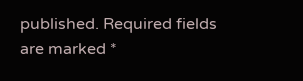published. Required fields are marked *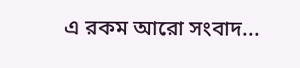এ রকম আরো সংবাদ...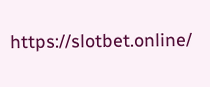https://slotbet.online/